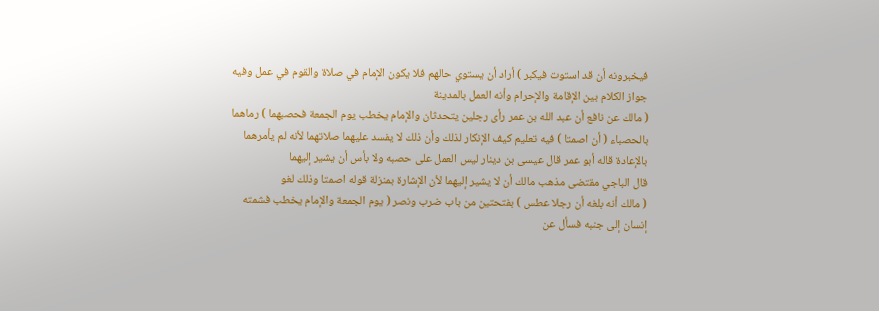فيخبرونه أن قد استوت فيكبر ) أراد أن يستوي حالهم فلا يكون الإمام في صلاة والقوم في عمل وفيه جواز الكلام بين الإقامة والإحرام وأنه العمل بالمدينة
( مالك عن نافع أن عبد الله بن عمر رأى رجلين يتحدثان والإمام يخطب يوم الجمعة فحصبهما ) رماهما بالحصباء ( أن اصمتا ) فيه تعليم كيف الإنكار لذلك وأن ذلك لا يفسد عليهما صلاتهما لأنه لم يأمرهما بالإعادة قاله أبو عمر قال عيسى بن دينار ليس العمل على حصبه ولا بأس أن يشير إليهما
قال الباجي مقتضى مذهب مالك أن لا يشير إليهما لأن الإشارة بمنزلة قوله اصمتا وذلك لغو
( مالك أنه بلغه أن رجلا عطس ) بفتحتين من باب ضرب ونصر ( يوم الجمعة والإمام يخطب فشمته إنسان إلى جنبه فسأل عن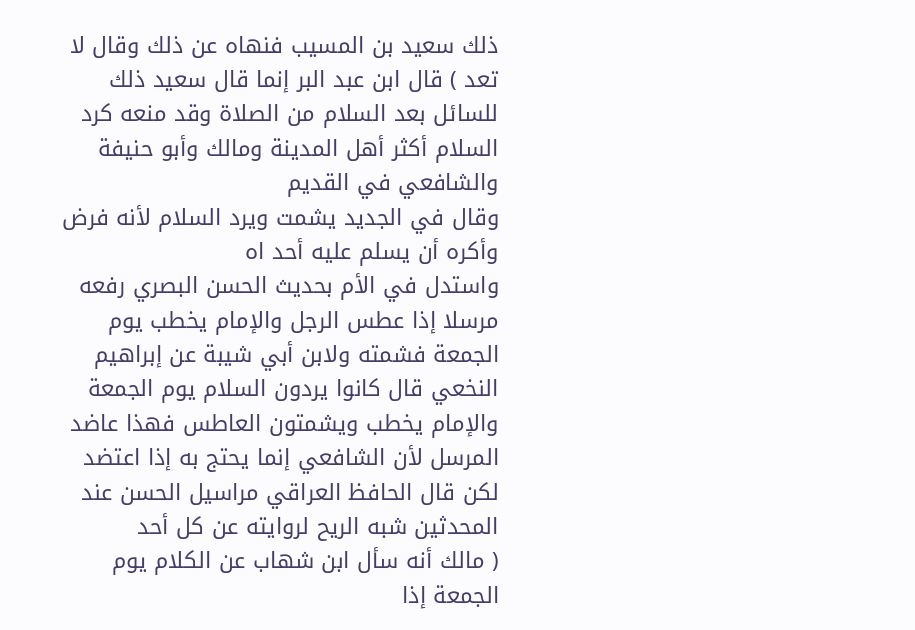ذلك سعيد بن المسيب فنهاه عن ذلك وقال لا تعد ) قال ابن عبد البر إنما قال سعيد ذلك للسائل بعد السلام من الصلاة وقد منعه كرد السلام أكثر أهل المدينة ومالك وأبو حنيفة والشافعي في القديم
وقال في الجديد يشمت ويرد السلام لأنه فرض وأكره أن يسلم عليه أحد اه
واستدل في الأم بحديث الحسن البصري رفعه مرسلا إذا عطس الرجل والإمام يخطب يوم الجمعة فشمته ولابن أبي شيبة عن إبراهيم النخعي قال كانوا يردون السلام يوم الجمعة والإمام يخطب ويشمتون العاطس فهذا عاضد المرسل لأن الشافعي إنما يحتج به إذا اعتضد لكن قال الحافظ العراقي مراسيل الحسن عند المحدثين شبه الريح لروايته عن كل أحد
( مالك أنه سأل ابن شهاب عن الكلام يوم الجمعة إذا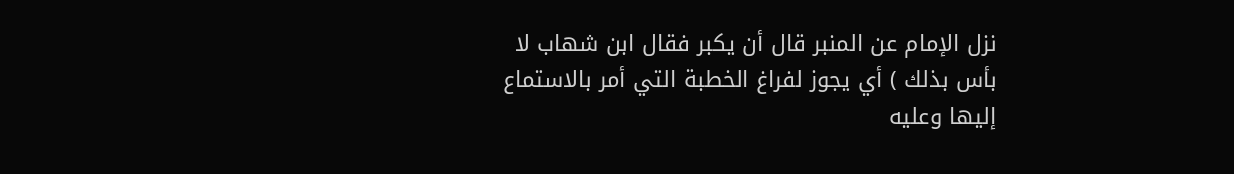نزل الإمام عن المنبر قال أن يكبر فقال ابن شهاب لا بأس بذلك ) أي يجوز لفراغ الخطبة التي أمر بالاستماع إليها وعليه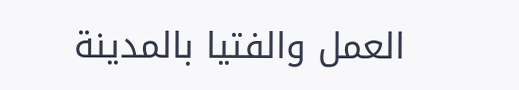العمل والفتيا بالمدينة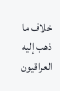خلاف ما ذهب إليه العراقيون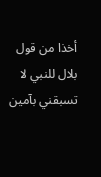أخذا من قول بلال للنبي لا تسبقني بآمين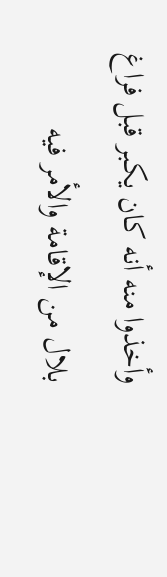وأخذوا منه أنه كان يكبر قبل فراغ بلال من الإقامة والأمر فيه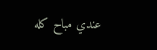عندي مباح كله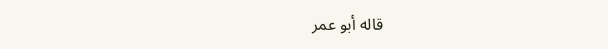قاله أبو عمر